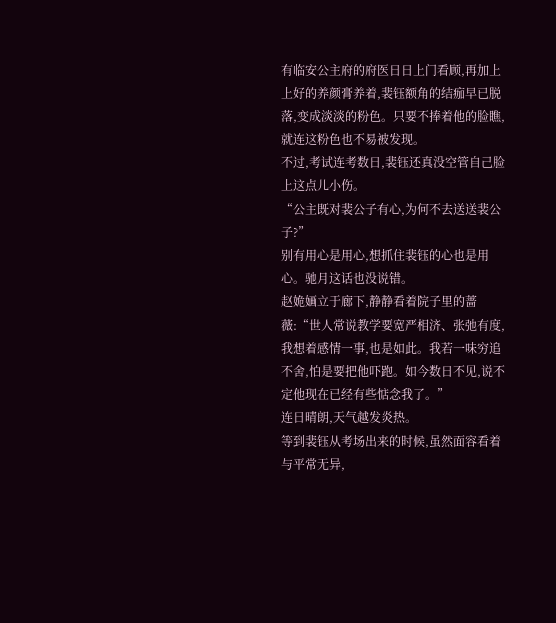有临安公主府的府医日日上门看顾,再加上上好的养颜膏养着,裴钰额角的结痂早已脱落,变成淡淡的粉色。只要不捧着他的脸瞧,就连这粉色也不易被发现。
不过,考试连考数日,裴钰还真没空管自己脸上这点儿小伤。
“公主既对裴公子有心,为何不去送送裴公子?”
别有用心是用心,想抓住裴钰的心也是用心。驰月这话也没说错。
赵姽婳立于廊下,静静看着院子里的蔷薇:“世人常说教学要宽严相济、张弛有度,我想着感情一事,也是如此。我若一味穷追不舍,怕是要把他吓跑。如今数日不见,说不定他现在已经有些惦念我了。”
连日晴朗,天气越发炎热。
等到裴钰从考场出来的时候,虽然面容看着与平常无异,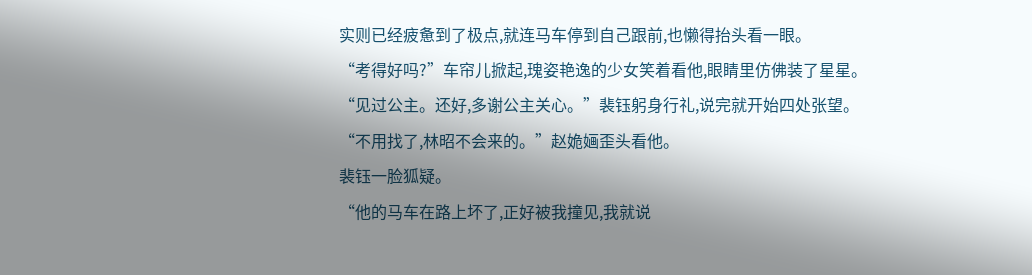实则已经疲惫到了极点,就连马车停到自己跟前,也懒得抬头看一眼。
“考得好吗?”车帘儿掀起,瑰姿艳逸的少女笑着看他,眼睛里仿佛装了星星。
“见过公主。还好,多谢公主关心。”裴钰躬身行礼,说完就开始四处张望。
“不用找了,林昭不会来的。”赵姽婳歪头看他。
裴钰一脸狐疑。
“他的马车在路上坏了,正好被我撞见,我就说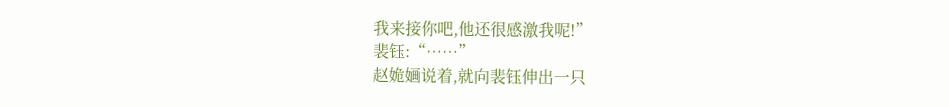我来接你吧,他还很感激我呢!”
裴钰:“……”
赵姽婳说着,就向裴钰伸出一只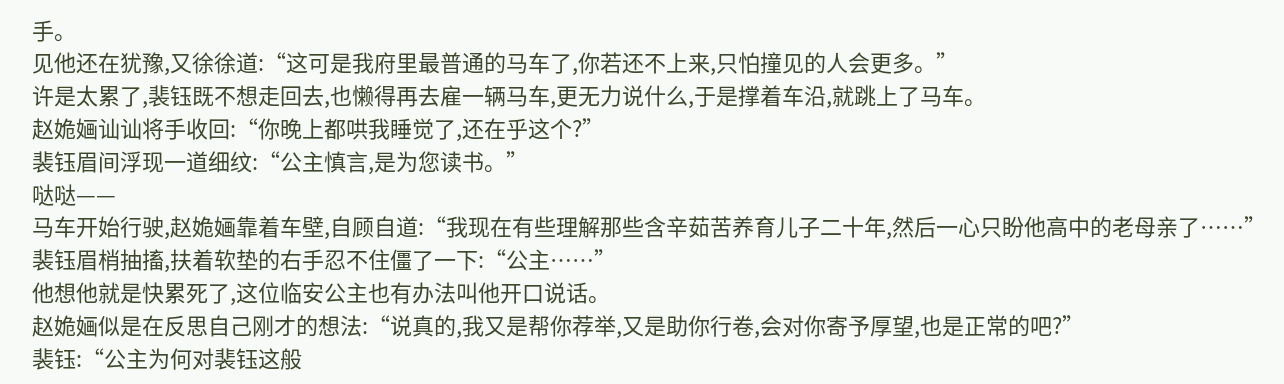手。
见他还在犹豫,又徐徐道:“这可是我府里最普通的马车了,你若还不上来,只怕撞见的人会更多。”
许是太累了,裴钰既不想走回去,也懒得再去雇一辆马车,更无力说什么,于是撑着车沿,就跳上了马车。
赵姽婳讪讪将手收回:“你晚上都哄我睡觉了,还在乎这个?”
裴钰眉间浮现一道细纹:“公主慎言,是为您读书。”
哒哒——
马车开始行驶,赵姽婳靠着车壁,自顾自道:“我现在有些理解那些含辛茹苦养育儿子二十年,然后一心只盼他高中的老母亲了……”
裴钰眉梢抽搐,扶着软垫的右手忍不住僵了一下:“公主……”
他想他就是快累死了,这位临安公主也有办法叫他开口说话。
赵姽婳似是在反思自己刚才的想法:“说真的,我又是帮你荐举,又是助你行卷,会对你寄予厚望,也是正常的吧?”
裴钰:“公主为何对裴钰这般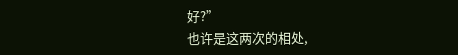好?”
也许是这两次的相处,